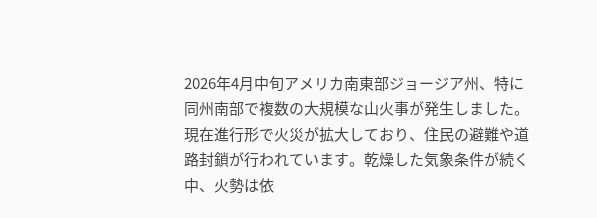2026年4月中旬アメリカ南東部ジョージア州、特に同州南部で複数の大規模な山火事が発生しました。現在進行形で火災が拡大しており、住民の避難や道路封鎖が行われています。乾燥した気象条件が続く中、火勢は依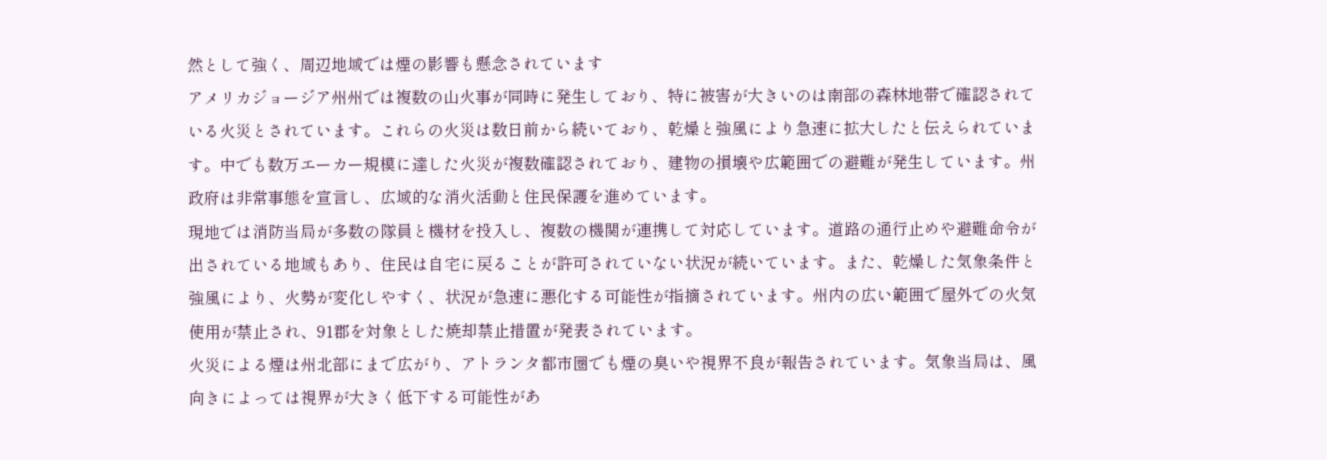然として強く、周辺地域では煙の影響も懸念されています
アメリカジョージア州州では複数の山火事が同時に発生しており、特に被害が大きいのは南部の森林地帯で確認されている火災とされています。これらの火災は数日前から続いており、乾燥と強風により急速に拡大したと伝えられています。中でも数万エーカー規模に達した火災が複数確認されており、建物の損壊や広範囲での避難が発生しています。州政府は非常事態を宣言し、広域的な消火活動と住民保護を進めています。
現地では消防当局が多数の隊員と機材を投入し、複数の機関が連携して対応しています。道路の通行止めや避難命令が出されている地域もあり、住民は自宅に戻ることが許可されていない状況が続いています。また、乾燥した気象条件と強風により、火勢が変化しやすく、状況が急速に悪化する可能性が指摘されています。州内の広い範囲で屋外での火気使用が禁止され、91郡を対象とした焼却禁止措置が発表されています。
火災による煙は州北部にまで広がり、アトランタ都市圏でも煙の臭いや視界不良が報告されています。気象当局は、風向きによっては視界が大きく低下する可能性があ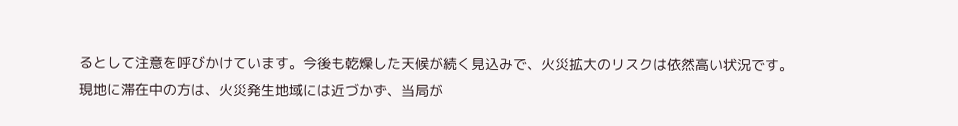るとして注意を呼びかけています。今後も乾燥した天候が続く見込みで、火災拡大のリスクは依然高い状況です。
現地に滞在中の方は、火災発生地域には近づかず、当局が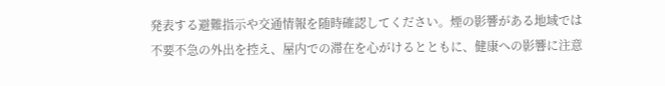発表する避難指示や交通情報を随時確認してください。煙の影響がある地域では不要不急の外出を控え、屋内での滞在を心がけるとともに、健康への影響に注意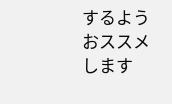するようおススメします